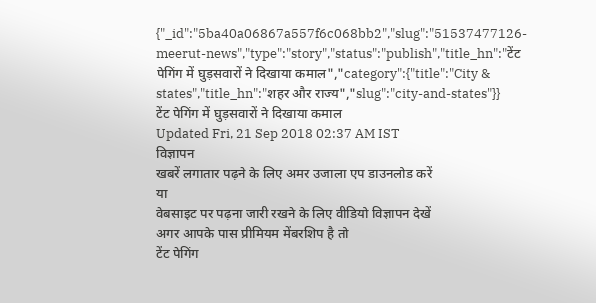{"_id":"5ba40a06867a557f6c068bb2","slug":"51537477126-meerut-news","type":"story","status":"publish","title_hn":"टेंट पेगिंग में घुड़सवारों ने दिखाया कमाल","category":{"title":"City & states","title_hn":"शहर और राज्य","slug":"city-and-states"}}
टेंट पेगिंग में घुड़सवारों ने दिखाया कमाल
Updated Fri, 21 Sep 2018 02:37 AM IST
विज्ञापन
खबरें लगातार पढ़ने के लिए अमर उजाला एप डाउनलोड करें
या
वेबसाइट पर पढ़ना जारी रखने के लिए वीडियो विज्ञापन देखें
अगर आपके पास प्रीमियम मेंबरशिप है तो
टेंट पेगिंग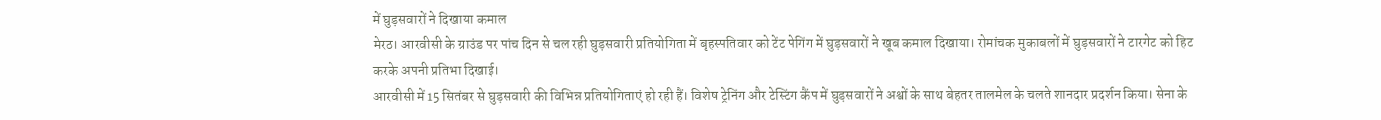में घुड़सवारों ने दिखाया कमाल
मेरठ। आरवीसी के ग्राउंड पर पांच दिन से चल रही घुड़सवारी प्रतियोगिता में बृहस्पतिवार को टेंट पेगिंग में घुड़सवारों ने खूब कमाल दिखाया। रोमांचक मुकाबलों में घुड़सवारों ने टारगेट को हिट करके अपनी प्रतिभा दिखाई।
आरवीसी में 15 सितंबर से घुड़सवारी की विभिन्न प्रतियोगिताएं हो रही हैं। विशेष ट्रेनिंग और टेस्टिंग कैंप में घुड़सवारों ने अश्वों के साथ बेहतर तालमेल के चलते शानदार प्रदर्शन किया। सेना के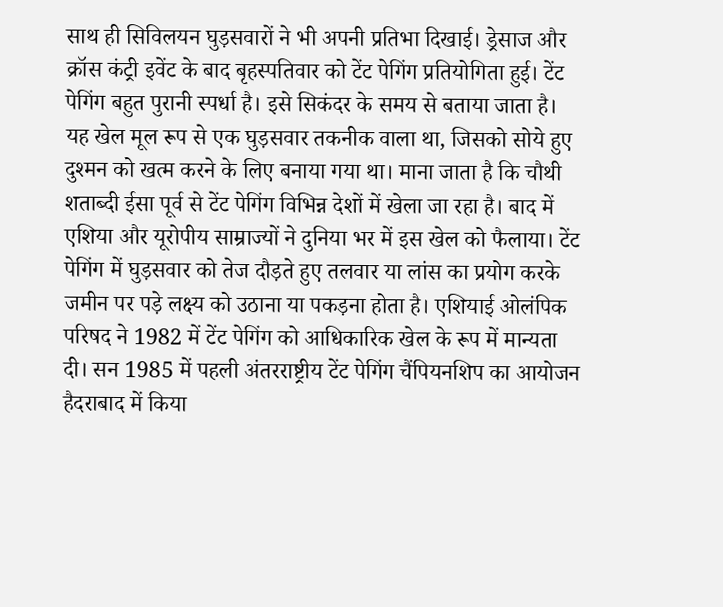साथ ही सिविलयन घुड़सवारों ने भी अपनी प्रतिभा दिखाई। ड्रेसाज और क्रॉस कंट्री इवेंट के बाद बृहस्पतिवार को टेंट पेगिंग प्रतियोगिता हुई। टेंट पेगिंग बहुत पुरानी स्पर्धा है। इसे सिकंदर के समय से बताया जाता है। यह खेल मूल रूप से एक घुड़सवार तकनीक वाला था, जिसको सोये हुए दुश्मन को खत्म करने के लिए बनाया गया था। माना जाता है कि चौथी शताब्दी ईसा पूर्व से टेंट पेगिंग विभिन्न देशों में खेला जा रहा है। बाद में एशिया और यूरोपीय साम्राज्यों ने दुनिया भर में इस खेल को फैलाया। टेंट पेगिंग में घुड़सवार को तेज दौड़ते हुए तलवार या लांस का प्रयोग करके जमीन पर पड़े लक्ष्य को उठाना या पकड़ना होता है। एशियाई ओलंपिक परिषद ने 1982 में टेंट पेगिंग को आधिकारिक खेल के रूप में मान्यता दी। सन 1985 में पहली अंतरराष्ट्रीय टेंट पेगिंग चैंपियनशिप का आयोजन हैदराबाद में किया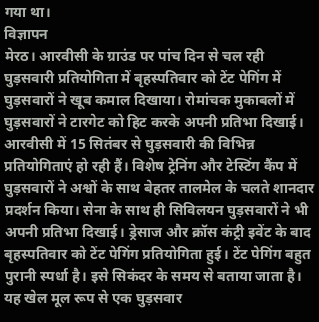गया था।
विज्ञापन
मेरठ। आरवीसी के ग्राउंड पर पांच दिन से चल रही घुड़सवारी प्रतियोगिता में बृहस्पतिवार को टेंट पेगिंग में घुड़सवारों ने खूब कमाल दिखाया। रोमांचक मुकाबलों में घुड़सवारों ने टारगेट को हिट करके अपनी प्रतिभा दिखाई।
आरवीसी में 15 सितंबर से घुड़सवारी की विभिन्न प्रतियोगिताएं हो रही हैं। विशेष ट्रेनिंग और टेस्टिंग कैंप में घुड़सवारों ने अश्वों के साथ बेहतर तालमेल के चलते शानदार प्रदर्शन किया। सेना के साथ ही सिविलयन घुड़सवारों ने भी अपनी प्रतिभा दिखाई। ड्रेसाज और क्रॉस कंट्री इवेंट के बाद बृहस्पतिवार को टेंट पेगिंग प्रतियोगिता हुई। टेंट पेगिंग बहुत पुरानी स्पर्धा है। इसे सिकंदर के समय से बताया जाता है। यह खेल मूल रूप से एक घुड़सवार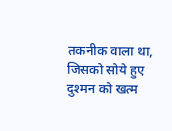तकनीक वाला था, जिसको सोये हुए दुश्मन को खत्म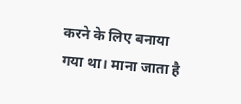करने के लिए बनाया गया था। माना जाता है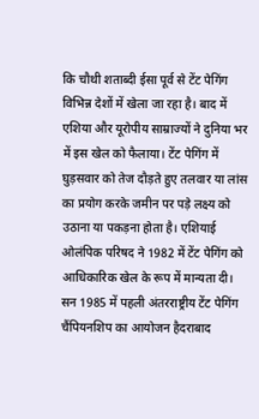कि चौथी शताब्दी ईसा पूर्व से टेंट पेगिंग विभिन्न देशों में खेला जा रहा है। बाद में एशिया और यूरोपीय साम्राज्यों ने दुनिया भर में इस खेल को फैलाया। टेंट पेगिंग में घुड़सवार को तेज दौड़ते हुए तलवार या लांस का प्रयोग करके जमीन पर पड़े लक्ष्य को उठाना या पकड़ना होता है। एशियाई ओलंपिक परिषद ने 1982 में टेंट पेगिंग को आधिकारिक खेल के रूप में मान्यता दी। सन 1985 में पहली अंतरराष्ट्रीय टेंट पेगिंग चैंपियनशिप का आयोजन हैदराबाद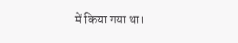में किया गया था।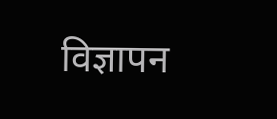विज्ञापन